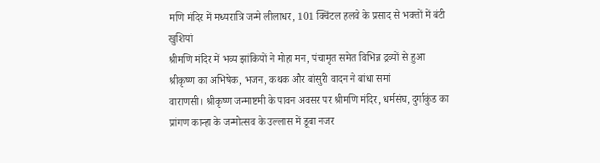मणि मंदिर में मध्यरात्रि जन्मे लीलाधर, 101 क्विंटल हलवे के प्रसाद से भक्तों में बंटी खुशियां
श्रीमणि मंदिर में भव्य झांकियों ने मोहा मन, पंचामृत समेत विभिन्न द्रव्यों से हुआ श्रीकृष्ण का अभिषेक, भजन, कथक और बांसुरी वादन ने बांधा समां
वाराणसी। श्रीकृष्ण जन्माष्टमी के पावन अवसर पर श्रीमणि मंदिर, धर्मसंघ, दुर्गाकुंड का प्रांगण कान्हा के जन्मोत्सव के उल्लास में डूबा नजर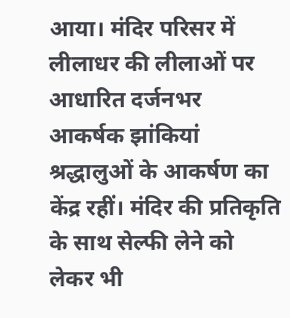आया। मंदिर परिसर में लीलाधर की लीलाओं पर आधारित दर्जनभर आकर्षक झांकियां श्रद्धालुओं के आकर्षण का केंद्र रहीं। मंदिर की प्रतिकृति के साथ सेल्फी लेने को लेकर भी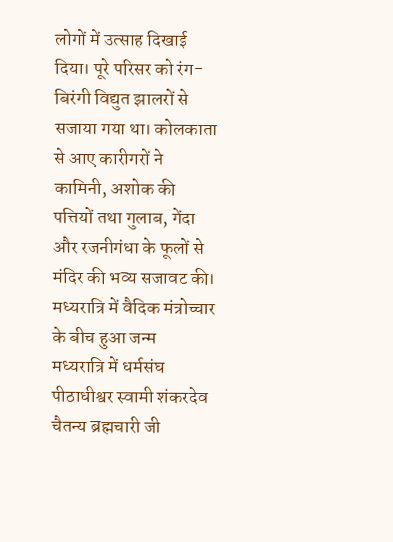लोगों में उत्साह दिखाई दिया। पूरे परिसर को रंग-बिरंगी विद्युत झालरों से सजाया गया था। कोलकाता से आए कारीगरों ने कामिनी, अशोक की पत्तियों तथा गुलाब, गेंदा और रजनीगंधा के फूलों से मंदिर की भव्य सजावट की।
मध्यरात्रि में वैदिक मंत्रोच्चार के बीच हुआ जन्म
मध्यरात्रि में धर्मसंघ पीठाधीश्वर स्वामी शंकरदेव चैतन्य ब्रह्मचारी जी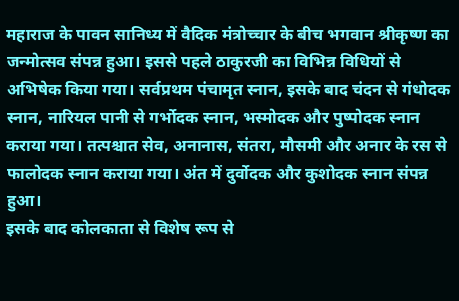महाराज के पावन सानिध्य में वैदिक मंत्रोच्चार के बीच भगवान श्रीकृष्ण का जन्मोत्सव संपन्न हुआ। इससे पहले ठाकुरजी का विभिन्न विधियों से अभिषेक किया गया। सर्वप्रथम पंचामृत स्नान, इसके बाद चंदन से गंधोदक स्नान, नारियल पानी से गर्भोदक स्नान, भस्मोदक और पुष्पोदक स्नान कराया गया। तत्पश्चात सेव, अनानास, संतरा, मौसमी और अनार के रस से फालोदक स्नान कराया गया। अंत में दुर्वोदक और कुशोदक स्नान संपन्न हुआ।
इसके बाद कोलकाता से विशेष रूप से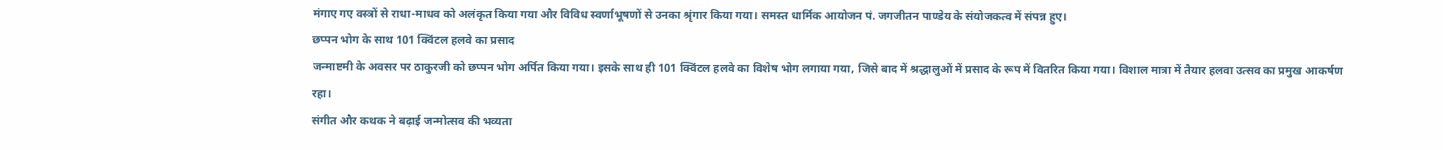मंगाए गए वस्त्रों से राधा-माधव को अलंकृत किया गया और विविध स्वर्णाभूषणों से उनका श्रृंगार किया गया। समस्त धार्मिक आयोजन पं. जगजीतन पाण्डेय के संयोजकत्व में संपन्न हुए।
छप्पन भोग के साथ 101 क्विंटल हलवे का प्रसाद
जन्माष्टमी के अवसर पर ठाकुरजी को छप्पन भोग अर्पित किया गया। इसके साथ ही 101 क्विंटल हलवे का विशेष भोग लगाया गया, जिसे बाद में श्रद्धालुओं में प्रसाद के रूप में वितरित किया गया। विशाल मात्रा में तैयार हलवा उत्सव का प्रमुख आकर्षण रहा।
संगीत और कथक ने बढ़ाई जन्मोत्सव की भव्यता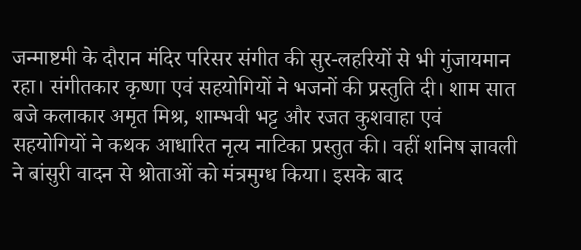जन्माष्टमी के दौरान मंदिर परिसर संगीत की सुर-लहरियों से भी गुंजायमान रहा। संगीतकार कृष्णा एवं सहयोगियों ने भजनों की प्रस्तुति दी। शाम सात बजे कलाकार अमृत मिश्र, शाम्भवी भट्ट और रजत कुशवाहा एवं सहयोगियों ने कथक आधारित नृत्य नाटिका प्रस्तुत की। वहीं शनिष ज्ञावली ने बांसुरी वादन से श्रोताओं को मंत्रमुग्ध किया। इसके बाद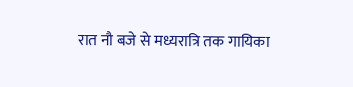रात नौ बजे से मध्यरात्रि तक गायिका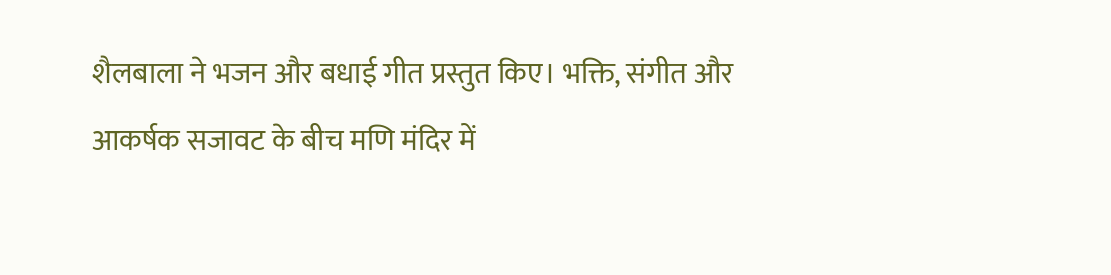शैलबाला ने भजन और बधाई गीत प्रस्तुत किए। भक्ति, संगीत और आकर्षक सजावट के बीच मणि मंदिर में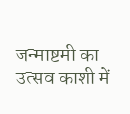जन्माष्टमी का उत्सव काशी में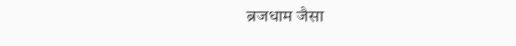ब्रजधाम जैसा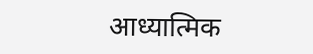आध्यात्मिक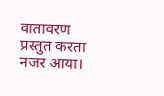वातावरण प्रस्तुत करता नजर आया।